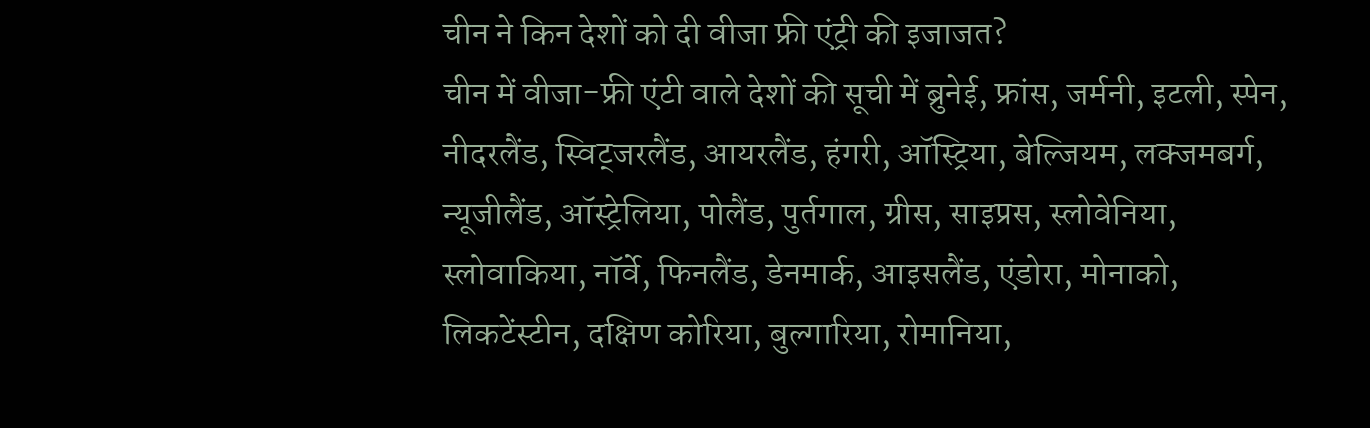चीन ने किन देशों को दी वीजा फ्री एंट्री की इजाजत?
चीन में वीजा-फ्री एंटी वाले देशों की सूची में ब्रुनेई, फ्रांस, जर्मनी, इटली, स्पेन, नीदरलैंड, स्विट्जरलैंड, आयरलैंड, हंगरी, ऑस्ट्रिया, बेल्जियम, लक्जमबर्ग, न्यूजीलैंड, ऑस्ट्रेलिया, पोलैंड, पुर्तगाल, ग्रीस, साइप्रस, स्लोवेनिया, स्लोवाकिया, नॉर्वे, फिनलैंड, डेनमार्क, आइसलैंड, एंडोरा, मोनाको, लिकटेंस्टीन, दक्षिण कोरिया, बुल्गारिया, रोमानिया,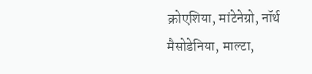क्रोएशिया, मांटेनेग्रो, नॉर्थ मैसोडेनिया, माल्टा,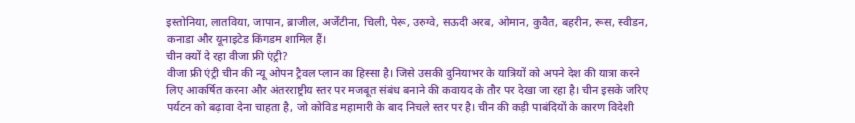इस्तोनिया, लातविया, जापान, ब्राजील, अर्जेंटीना, चिली, पेरू, उरुग्वे, सऊदी अरब, ओमान, कुवैत, बहरीन, रूस, स्वीडन, कनाडा और यूनाइटेड किंगडम शामिल हैं।
चीन क्यों दे रहा वीजा फ्री एंट्री?
वीजा फ्री एंट्री चीन की न्यू ओपन ट्रैवल प्लान का हिस्सा है। जिसे उसकी दुनियाभर के यात्रियों को अपने देश की यात्रा करने लिए आकर्षित करना और अंतरराष्ट्रीय स्तर पर मजबूत संबंध बनाने की कवायद के तौर पर देखा जा रहा है। चीन इसके जरिए पर्यटन को बढ़ावा देना चाहता है, जो कोविड महामारी के बाद निचले स्तर पर है। चीन की कड़ी पाबंदियों के कारण विदेशी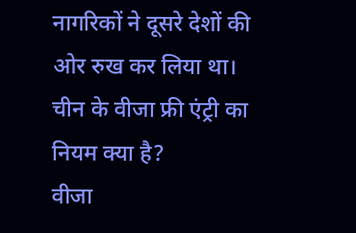नागरिकों ने दूसरे देशों की ओर रुख कर लिया था।
चीन के वीजा फ्री एंट्री का नियम क्या है?
वीजा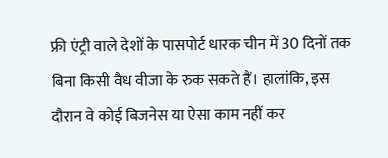फ्री एंट्री वाले देशों के पासपोर्ट धारक चीन में 30 दिनों तक बिना किसी वैध वीजा के रुक सकते हैं। हालांकि, इस दौरान वे कोई बिजनेस या ऐसा काम नहीं कर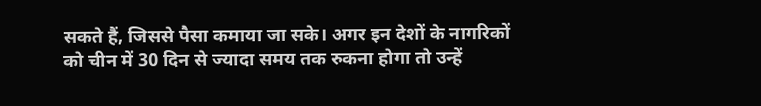सकते हैं, जिससे पैसा कमाया जा सके। अगर इन देशों के नागरिकों को चीन में 30 दिन से ज्यादा समय तक रुकना होगा तो उन्हें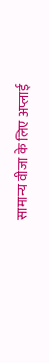सामान्य वीजा के लिए अप्लाई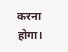करना होगा।